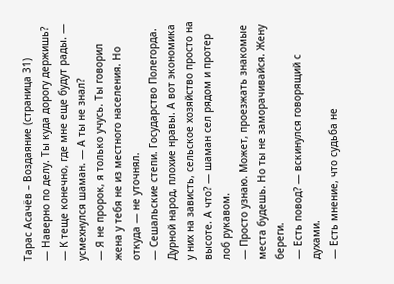Тарас Асачёв – Воздаяние (страница 31)
— Наверно по делу. Ты куда дорогу держишь?
— К теще конечно, где мне еще будут рады. — усмехнулся шаман. — А ты не знал?
— Я не пророк, я только учусь. Ты говорил жена у тебя не из местного населения. Но откуда — не уточнял.
— Сешальские степи. Государство Полегорда. Дурной народ, плохие нравы. А вот экономика у них на зависть, сельское хозяйство просто на высоте. А что? — шаман сел рядом и протер лоб рукавом.
— Просто узнаю. Может, проезжать знакомые места будешь. Но ты не заморачивайся. Жену береги.
— Есть повод? — вскинулся говорящий с духами.
— Есть мнение, что судьба не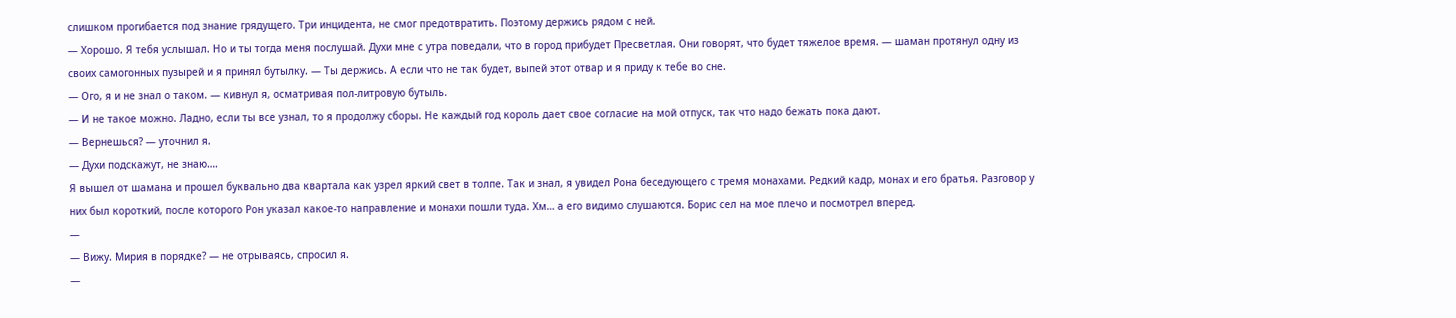слишком прогибается под знание грядущего. Три инцидента, не смог предотвратить. Поэтому держись рядом с ней.
— Хорошо. Я тебя услышал. Но и ты тогда меня послушай. Духи мне с утра поведали, что в город прибудет Пресветлая. Они говорят, что будет тяжелое время. — шаман протянул одну из своих самогонных пузырей и я принял бутылку. — Ты держись. А если что не так будет, выпей этот отвар и я приду к тебе во сне.
— Ого, я и не знал о таком. — кивнул я, осматривая пол-литровую бутыль.
— И не такое можно. Ладно, если ты все узнал, то я продолжу сборы. Не каждый год король дает свое согласие на мой отпуск, так что надо бежать пока дают.
— Вернешься? — уточнил я.
— Духи подскажут, не знаю….
Я вышел от шамана и прошел буквально два квартала как узрел яркий свет в толпе. Так и знал, я увидел Рона беседующего с тремя монахами. Редкий кадр, монах и его братья. Разговор у них был короткий, после которого Рон указал какое-то направление и монахи пошли туда. Хм… а его видимо слушаются. Борис сел на мое плечо и посмотрел вперед.
—
— Вижу. Мирия в порядке? — не отрываясь, спросил я.
—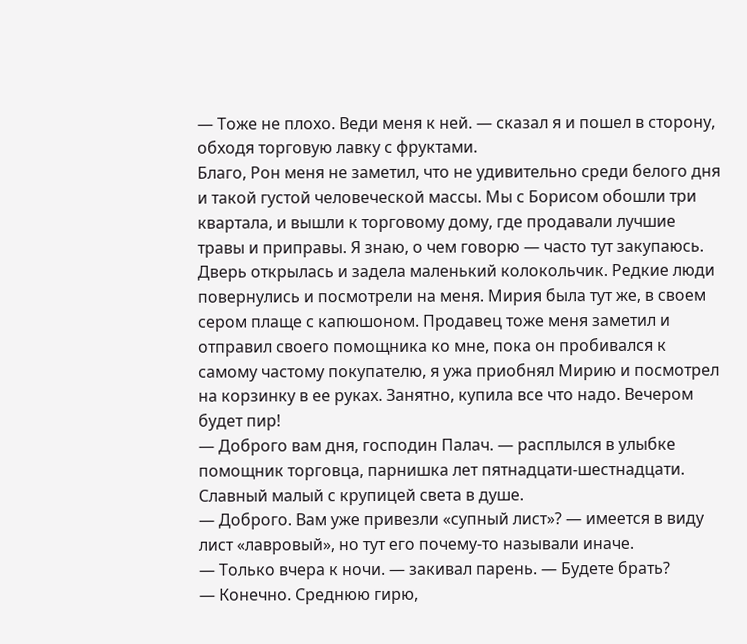— Тоже не плохо. Веди меня к ней. — сказал я и пошел в сторону, обходя торговую лавку с фруктами.
Благо, Рон меня не заметил, что не удивительно среди белого дня и такой густой человеческой массы. Мы с Борисом обошли три квартала, и вышли к торговому дому, где продавали лучшие травы и приправы. Я знаю, о чем говорю — часто тут закупаюсь.
Дверь открылась и задела маленький колокольчик. Редкие люди повернулись и посмотрели на меня. Мирия была тут же, в своем сером плаще с капюшоном. Продавец тоже меня заметил и отправил своего помощника ко мне, пока он пробивался к самому частому покупателю, я ужа приобнял Мирию и посмотрел на корзинку в ее руках. Занятно, купила все что надо. Вечером будет пир!
— Доброго вам дня, господин Палач. — расплылся в улыбке помощник торговца, парнишка лет пятнадцати-шестнадцати. Славный малый с крупицей света в душе.
— Доброго. Вам уже привезли «супный лист»? — имеется в виду лист «лавровый», но тут его почему-то называли иначе.
— Только вчера к ночи. — закивал парень. — Будете брать?
— Конечно. Среднюю гирю,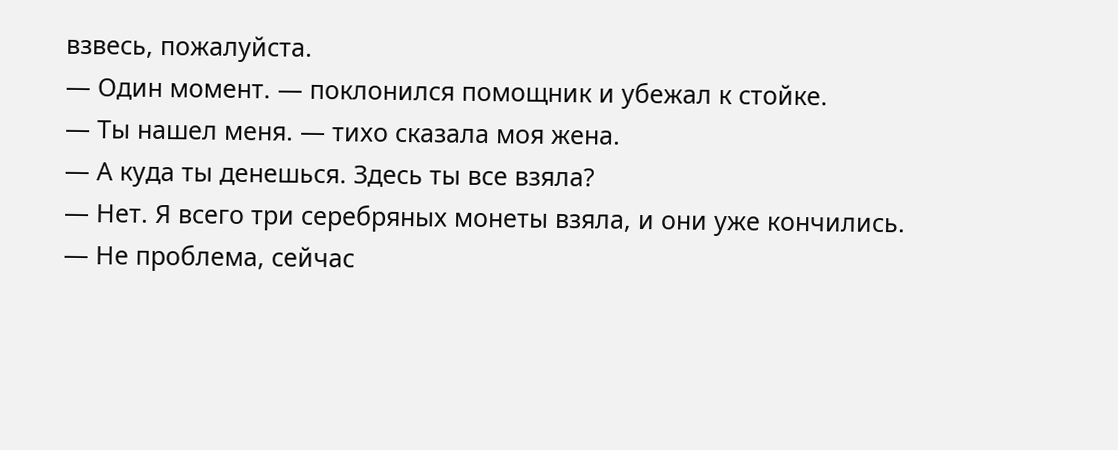взвесь, пожалуйста.
— Один момент. — поклонился помощник и убежал к стойке.
— Ты нашел меня. — тихо сказала моя жена.
— А куда ты денешься. Здесь ты все взяла?
— Нет. Я всего три серебряных монеты взяла, и они уже кончились.
— Не проблема, сейчас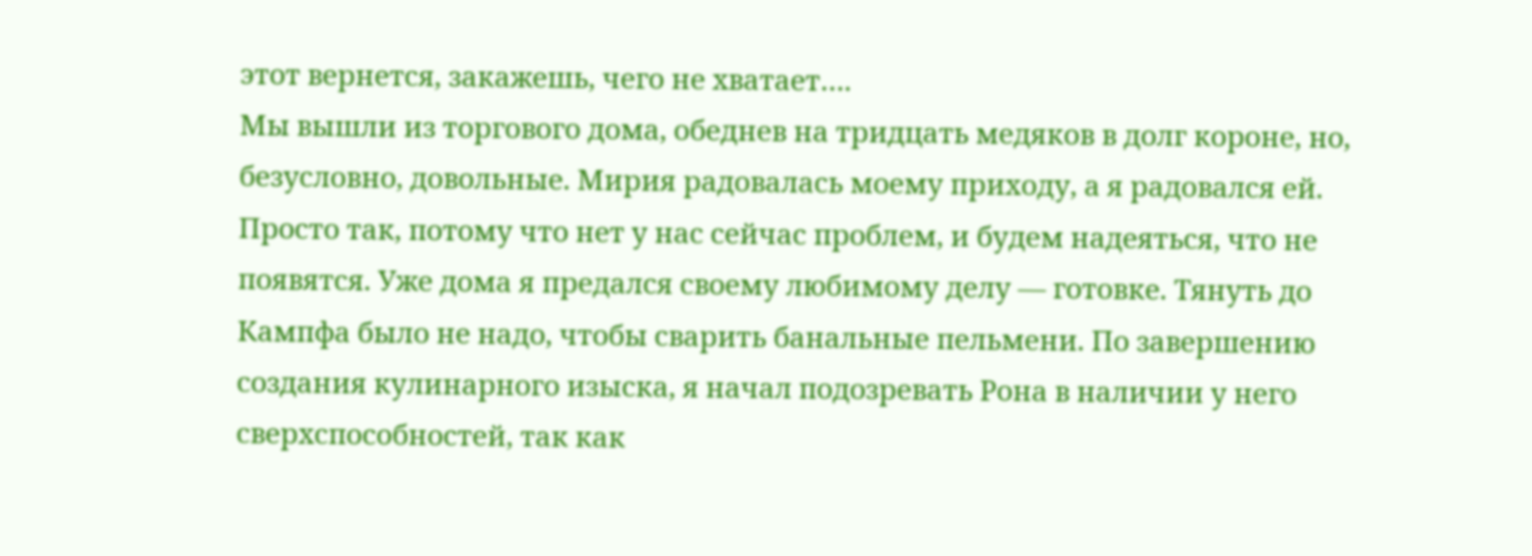этот вернется, закажешь, чего не хватает….
Мы вышли из торгового дома, обеднев на тридцать медяков в долг короне, но, безусловно, довольные. Мирия радовалась моему приходу, а я радовался ей. Просто так, потому что нет у нас сейчас проблем, и будем надеяться, что не появятся. Уже дома я предался своему любимому делу — готовке. Тянуть до Кампфа было не надо, чтобы сварить банальные пельмени. По завершению создания кулинарного изыска, я начал подозревать Рона в наличии у него сверхспособностей, так как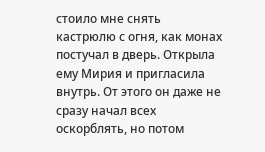стоило мне снять кастрюлю с огня, как монах постучал в дверь. Открыла ему Мирия и пригласила внутрь. От этого он даже не сразу начал всех оскорблять, но потом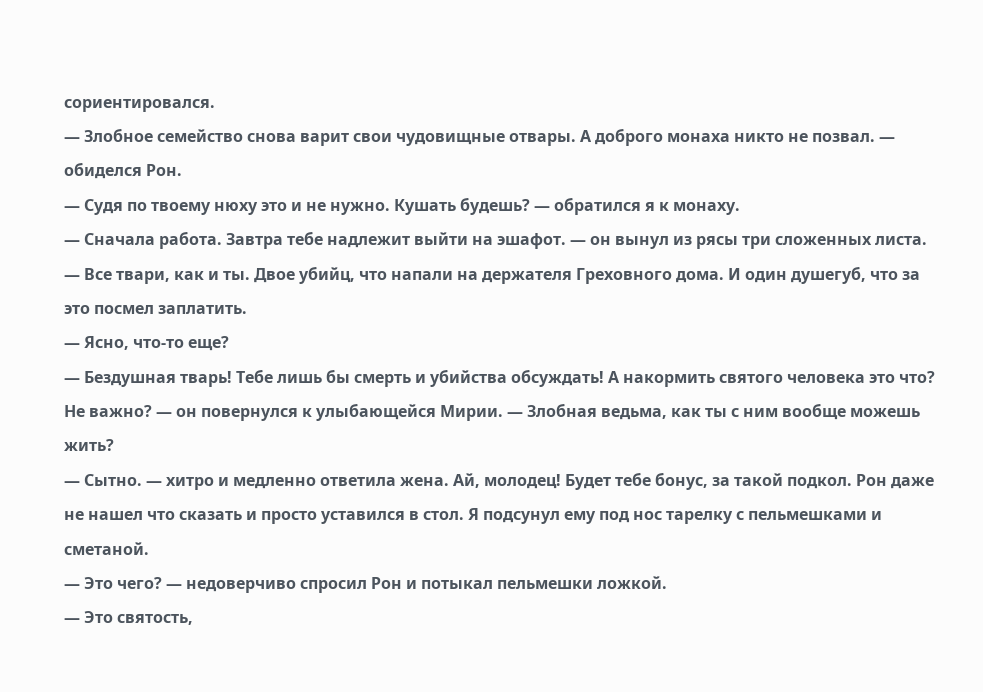сориентировался.
— Злобное семейство снова варит свои чудовищные отвары. А доброго монаха никто не позвал. — обиделся Рон.
— Судя по твоему нюху это и не нужно. Кушать будешь? — обратился я к монаху.
— Сначала работа. Завтра тебе надлежит выйти на эшафот. — он вынул из рясы три сложенных листа. — Все твари, как и ты. Двое убийц, что напали на держателя Греховного дома. И один душегуб, что за это посмел заплатить.
— Ясно, что-то еще?
— Бездушная тварь! Тебе лишь бы смерть и убийства обсуждать! А накормить святого человека это что? Не важно? — он повернулся к улыбающейся Мирии. — Злобная ведьма, как ты с ним вообще можешь жить?
— Сытно. — хитро и медленно ответила жена. Ай, молодец! Будет тебе бонус, за такой подкол. Рон даже не нашел что сказать и просто уставился в стол. Я подсунул ему под нос тарелку с пельмешками и сметаной.
— Это чего? — недоверчиво спросил Рон и потыкал пельмешки ложкой.
— Это святость,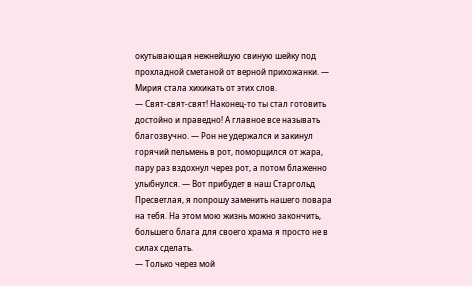окутывающая нежнейшую свиную шейку под прохладной сметаной от верной прихожанки. — Мирия стала хихикать от этих слов.
— Свят-свят-свят! Наконец-то ты стал готовить достойно и праведно! А главное все называть благозвучно. — Рон не удержался и закинул горячий пельмень в рот, поморщился от жара, пару раз вздохнул через рот, а потом блаженно улыбнулся. — Вот прибудет в наш Старгольд Пресветлая, я попрошу заменить нашего повара на тебя. На этом мою жизнь можно закончить, большего блага для своего храма я просто не в силах сделать.
— Только через мой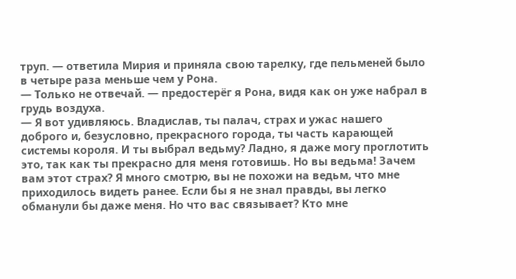труп. — ответила Мирия и приняла свою тарелку, где пельменей было в четыре раза меньше чем у Рона.
— Только не отвечай. — предостерёг я Рона, видя как он уже набрал в грудь воздуха.
— Я вот удивляюсь. Владислав, ты палач, страх и ужас нашего доброго и, безусловно, прекрасного города, ты часть карающей системы короля. И ты выбрал ведьму? Ладно, я даже могу проглотить это, так как ты прекрасно для меня готовишь. Но вы ведьма! Зачем вам этот страх? Я много смотрю, вы не похожи на ведьм, что мне приходилось видеть ранее. Если бы я не знал правды, вы легко обманули бы даже меня. Но что вас связывает? Кто мне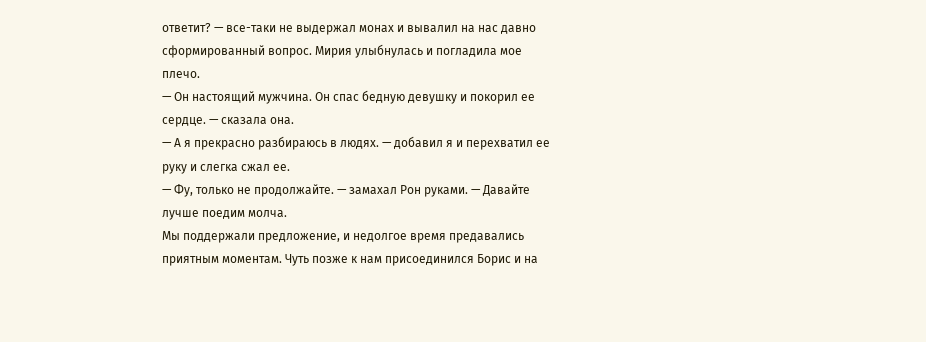ответит? — все-таки не выдержал монах и вывалил на нас давно сформированный вопрос. Мирия улыбнулась и погладила мое плечо.
— Он настоящий мужчина. Он спас бедную девушку и покорил ее сердце. — сказала она.
— А я прекрасно разбираюсь в людях. — добавил я и перехватил ее руку и слегка сжал ее.
— Фу, только не продолжайте. — замахал Рон руками. — Давайте лучше поедим молча.
Мы поддержали предложение, и недолгое время предавались приятным моментам. Чуть позже к нам присоединился Борис и на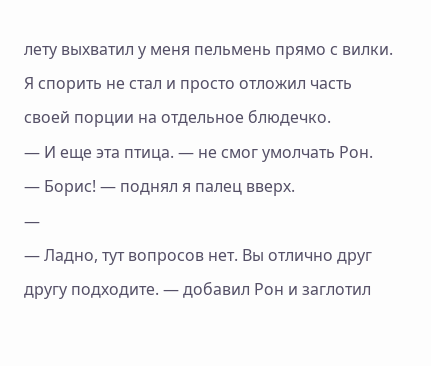лету выхватил у меня пельмень прямо с вилки. Я спорить не стал и просто отложил часть своей порции на отдельное блюдечко.
— И еще эта птица. — не смог умолчать Рон.
— Борис! — поднял я палец вверх.
—
— Ладно, тут вопросов нет. Вы отлично друг другу подходите. — добавил Рон и заглотил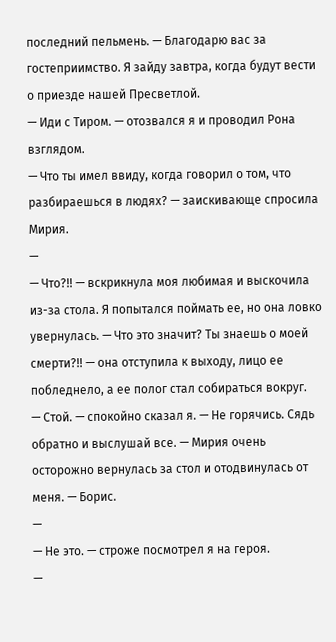последний пельмень. — Благодарю вас за гостеприимство. Я зайду завтра, когда будут вести о приезде нашей Пресветлой.
— Иди с Тиром. — отозвался я и проводил Рона взглядом.
— Что ты имел ввиду, когда говорил о том, что разбираешься в людях? — заискивающе спросила Мирия.
—
— Что?!! — вскрикнула моя любимая и выскочила из-за стола. Я попытался поймать ее, но она ловко увернулась. — Что это значит? Ты знаешь о моей смерти?!! — она отступила к выходу, лицо ее побледнело, а ее полог стал собираться вокруг.
— Стой. — спокойно сказал я. — Не горячись. Сядь обратно и выслушай все. — Мирия очень осторожно вернулась за стол и отодвинулась от меня. — Борис.
—
— Не это. — строже посмотрел я на героя.
—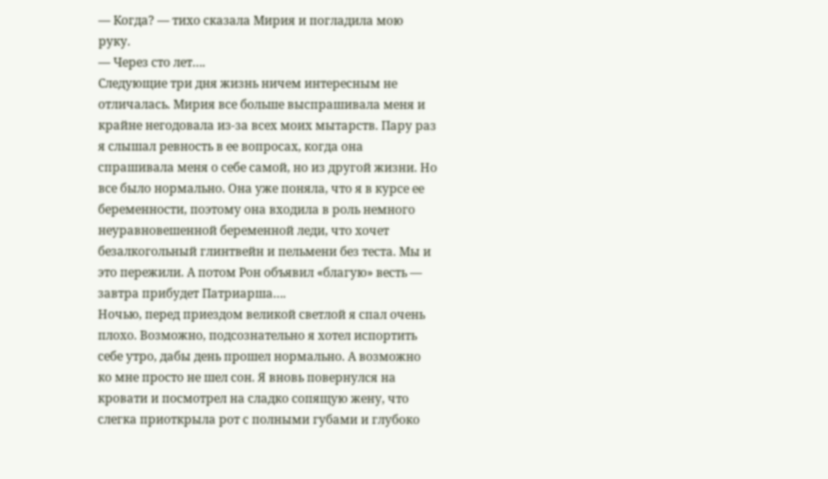— Когда? — тихо сказала Мирия и погладила мою руку.
— Через сто лет….
Следующие три дня жизнь ничем интересным не отличалась. Мирия все больше выспрашивала меня и крайне негодовала из-за всех моих мытарств. Пару раз я слышал ревность в ее вопросах, когда она спрашивала меня о себе самой, но из другой жизни. Но все было нормально. Она уже поняла, что я в курсе ее беременности, поэтому она входила в роль немного неуравновешенной беременной леди, что хочет безалкогольный глинтвейн и пельмени без теста. Мы и это пережили. А потом Рон объявил «благую» весть — завтра прибудет Патриарша….
Ночью, перед приездом великой светлой я спал очень плохо. Возможно, подсознательно я хотел испортить себе утро, дабы день прошел нормально. А возможно ко мне просто не шел сон. Я вновь повернулся на кровати и посмотрел на сладко сопящую жену, что слегка приоткрыла рот с полными губами и глубоко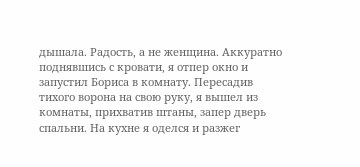дышала. Радость, а не женщина. Аккуратно поднявшись с кровати, я отпер окно и запустил Бориса в комнату. Пересадив тихого ворона на свою руку, я вышел из комнаты, прихватив штаны, запер дверь спальни. На кухне я оделся и разжег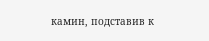камин, подставив к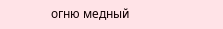огню медный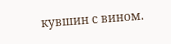кувшин с вином.